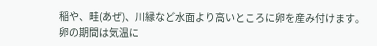稲や、畦(あぜ)、川縁など水面より高いところに卵を産み付けます。
卵の期間は気温に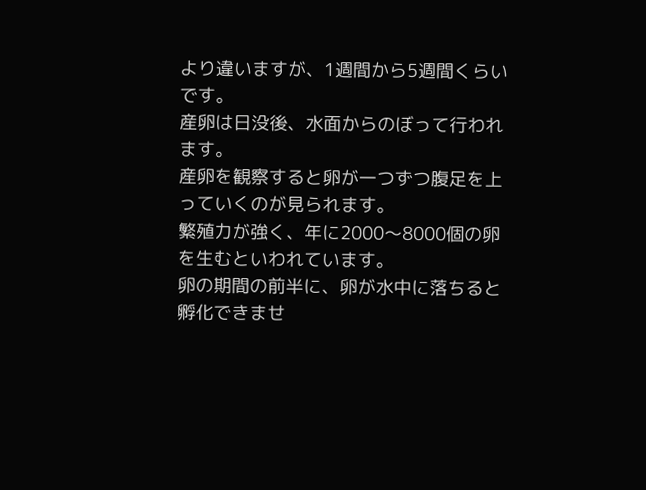より違いますが、1週間から5週間くらいです。
産卵は日没後、水面からのぼって行われます。
産卵を観察すると卵が一つずつ腹足を上っていくのが見られます。
繁殖力が強く、年に2000〜8000個の卵を生むといわれています。
卵の期間の前半に、卵が水中に落ちると孵化できませ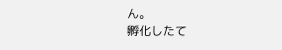ん。
孵化したて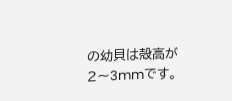の幼貝は殻高が2〜3mmです。